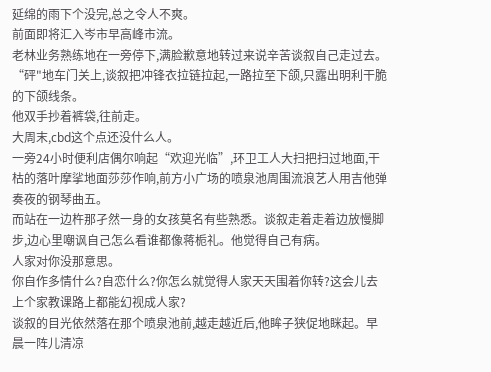延绵的雨下个没完,总之令人不爽。
前面即将汇入岑市早高峰市流。
老林业务熟练地在一旁停下,满脸歉意地转过来说辛苦谈叙自己走过去。“砰"地车门关上,谈叙把冲锋衣拉链拉起,一路拉至下颌,只露出明利干脆的下颌线条。
他双手抄着裤袋,往前走。
大周末,cbd这个点还没什么人。
一旁24小时便利店偶尔响起“欢迎光临”,环卫工人大扫把扫过地面,干枯的落叶摩挲地面莎莎作响,前方小广场的喷泉池周围流浪艺人用吉他弹奏夜的钢琴曲五。
而站在一边杵那孑然一身的女孩莫名有些熟悉。谈叙走着走着边放慢脚步,边心里嘲讽自己怎么看谁都像蒋栀礼。他觉得自己有病。
人家对你没那意思。
你自作多情什么?自恋什么?你怎么就觉得人家天天围着你转?这会儿去上个家教课路上都能幻视成人家?
谈叙的目光依然落在那个喷泉池前,越走越近后,他眸子狭促地眯起。早晨一阵儿清凉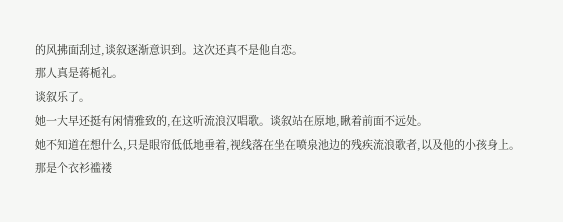的风拂面刮过,谈叙逐渐意识到。这次还真不是他自恋。
那人真是蒋栀礼。
谈叙乐了。
她一大早还挺有闲情雅致的,在这听流浪汉唱歌。谈叙站在原地,瞅着前面不远处。
她不知道在想什么,只是眼帘低低地垂着,视线落在坐在喷泉池边的残疾流浪歌者,以及他的小孩身上。
那是个衣衫褴褛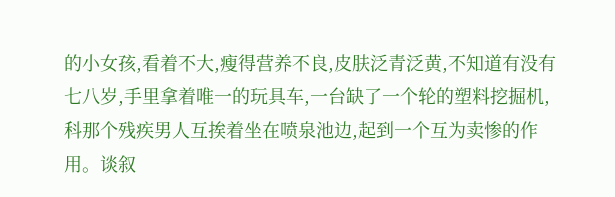的小女孩,看着不大,瘦得营养不良,皮肤泛青泛黄,不知道有没有七八岁,手里拿着唯一的玩具车,一台缺了一个轮的塑料挖掘机,科那个残疾男人互挨着坐在喷泉池边,起到一个互为卖惨的作用。谈叙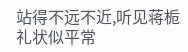站得不远不近,听见蒋栀礼状似平常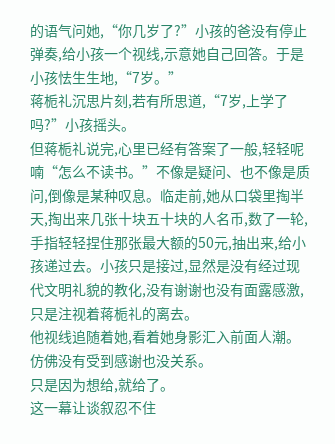的语气问她,“你几岁了?”小孩的爸没有停止弹奏,给小孩一个视线,示意她自己回答。于是小孩怯生生地,“7岁。”
蒋栀礼沉思片刻,若有所思道,“7岁,上学了吗?”小孩摇头。
但蒋栀礼说完,心里已经有答案了一般,轻轻呢喃“怎么不读书。”不像是疑问、也不像是质问,倒像是某种叹息。临走前,她从口袋里掏半天,掏出来几张十块五十块的人名币,数了一轮,手指轻轻捏住那张最大额的50元,抽出来,给小孩递过去。小孩只是接过,显然是没有经过现代文明礼貌的教化,没有谢谢也没有面露感激,只是注视着蒋栀礼的离去。
他视线追随着她,看着她身影汇入前面人潮。仿佛没有受到感谢也没关系。
只是因为想给,就给了。
这一幕让谈叙忍不住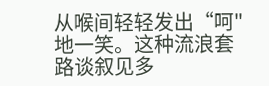从喉间轻轻发出“呵"地一笑。这种流浪套路谈叙见多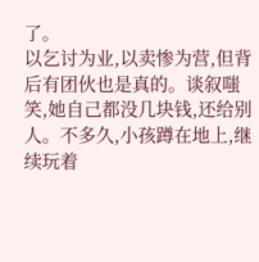了。
以乞讨为业,以卖惨为营,但背后有团伙也是真的。谈叙嗤笑,她自己都没几块钱,还给别人。不多久,小孩蹲在地上,继续玩着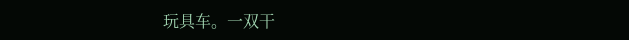玩具车。一双干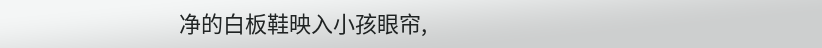净的白板鞋映入小孩眼帘,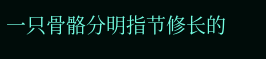一只骨骼分明指节修长的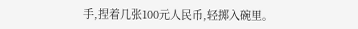手,捏着几张100元人民币,轻掷入碗里。